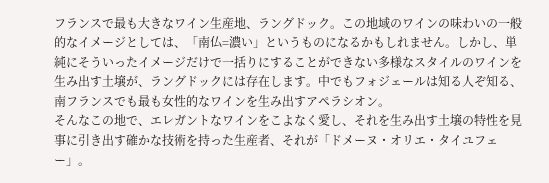フランスで最も大きなワイン生産地、ラングドック。この地域のワインの味わいの一般的なイメージとしては、「南仏=濃い」というものになるかもしれません。しかし、単純にそういったイメージだけで一括りにすることができない多様なスタイルのワインを生み出す土壌が、ラングドックには存在します。中でもフォジェールは知る人ぞ知る、南フランスでも最も女性的なワインを生み出すアペラシオン。
そんなこの地で、エレガントなワインをこよなく愛し、それを生み出す土壌の特性を見事に引き出す確かな技術を持った生産者、それが「ドメーヌ・オリエ・タイユフェー」。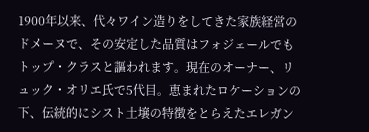1900年以来、代々ワイン造りをしてきた家族経営のドメーヌで、その安定した品質はフォジェールでもトップ・クラスと謳われます。現在のオーナー、リュック・オリエ氏で5代目。恵まれたロケーションの下、伝統的にシスト土壌の特徴をとらえたエレガン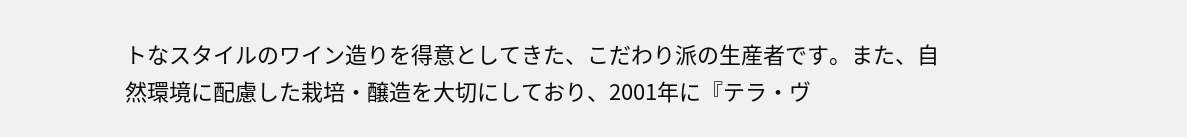トなスタイルのワイン造りを得意としてきた、こだわり派の生産者です。また、自然環境に配慮した栽培・醸造を大切にしており、2001年に『テラ・ヴ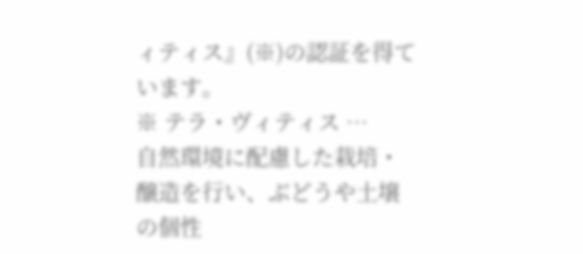ィティス』(※)の認証を得ています。
※ テラ・ヴィティス …
自然環境に配慮した栽培・醸造を行い、ぶどうや土壌の個性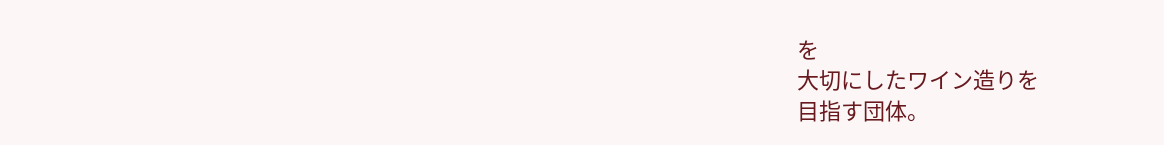を
大切にしたワイン造りを
目指す団体。